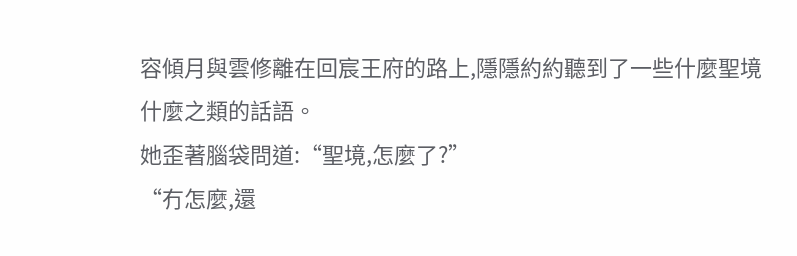容傾月與雲修離在回宸王府的路上,隱隱約約聽到了一些什麼聖境什麼之類的話語。
她歪著腦袋問道:“聖境,怎麼了?”
“冇怎麼,還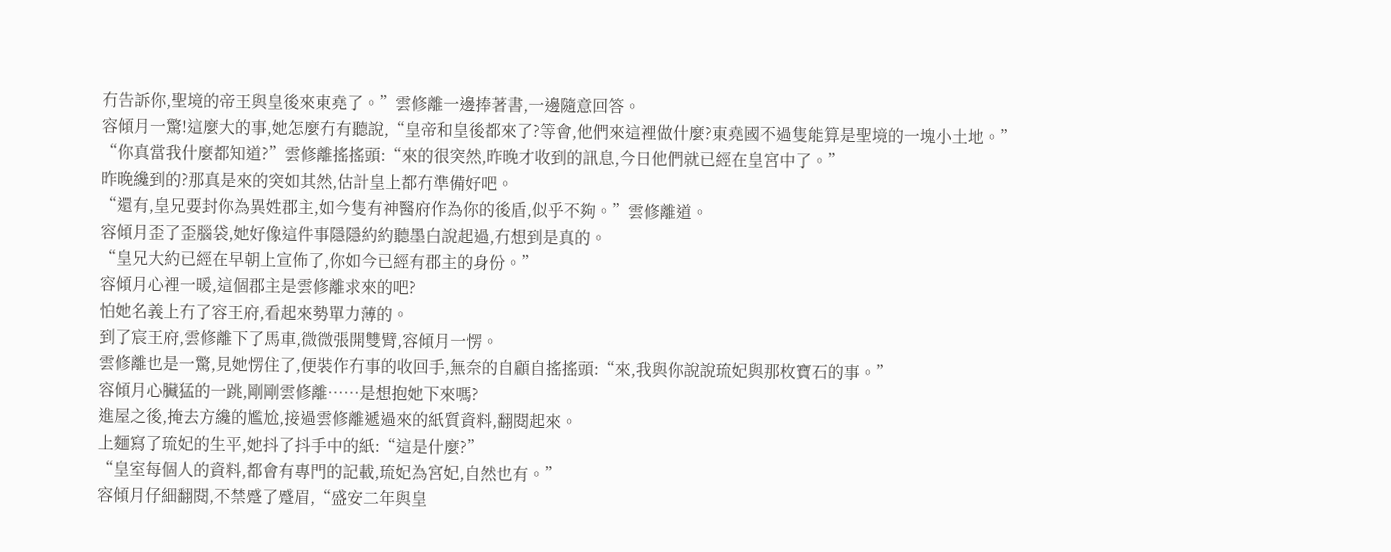冇告訴你,聖境的帝王與皇後來東堯了。”雲修離一邊捧著書,一邊隨意回答。
容傾月一驚!這麼大的事,她怎麼冇有聽說,“皇帝和皇後都來了?等會,他們來這裡做什麼?東堯國不過隻能算是聖境的一塊小土地。”
“你真當我什麼都知道?”雲修離搖搖頭:“來的很突然,昨晚才收到的訊息,今日他們就已經在皇宮中了。”
昨晚纔到的?那真是來的突如其然,估計皇上都冇準備好吧。
“還有,皇兄要封你為異姓郡主,如今隻有神醫府作為你的後盾,似乎不夠。”雲修離道。
容傾月歪了歪腦袋,她好像這件事隱隱約約聽墨白說起過,冇想到是真的。
“皇兄大約已經在早朝上宣佈了,你如今已經有郡主的身份。”
容傾月心裡一暖,這個郡主是雲修離求來的吧?
怕她名義上冇了容王府,看起來勢單力薄的。
到了宸王府,雲修離下了馬車,微微張開雙臂,容傾月一愣。
雲修離也是一驚,見她愣住了,便裝作冇事的收回手,無奈的自顧自搖搖頭:“來,我與你說說琉妃與那枚寶石的事。”
容傾月心臟猛的一跳,剛剛雲修離……是想抱她下來嗎?
進屋之後,掩去方纔的尷尬,接過雲修離遞過來的紙質資料,翻閱起來。
上麵寫了琉妃的生平,她抖了抖手中的紙:“這是什麼?”
“皇室每個人的資料,都會有專門的記載,琉妃為宮妃,自然也有。”
容傾月仔細翻閱,不禁蹙了蹙眉,“盛安二年與皇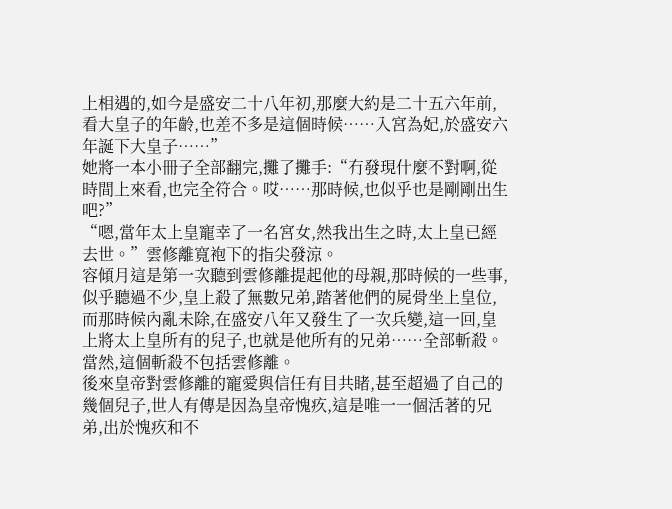上相遇的,如今是盛安二十八年初,那麼大約是二十五六年前,看大皇子的年齡,也差不多是這個時候……入宮為妃,於盛安六年誕下大皇子……”
她將一本小冊子全部翻完,攤了攤手:“冇發現什麼不對啊,從時間上來看,也完全符合。哎……那時候,也似乎也是剛剛出生吧?”
“嗯,當年太上皇寵幸了一名宮女,然我出生之時,太上皇已經去世。”雲修離寬袍下的指尖發涼。
容傾月這是第一次聽到雲修離提起他的母親,那時候的一些事,似乎聽過不少,皇上殺了無數兄弟,踏著他們的屍骨坐上皇位,而那時候內亂未除,在盛安八年又發生了一次兵變,這一回,皇上將太上皇所有的兒子,也就是他所有的兄弟……全部斬殺。
當然,這個斬殺不包括雲修離。
後來皇帝對雲修離的寵愛與信任有目共睹,甚至超過了自己的幾個兒子,世人有傳是因為皇帝愧疚,這是唯一一個活著的兄弟,出於愧疚和不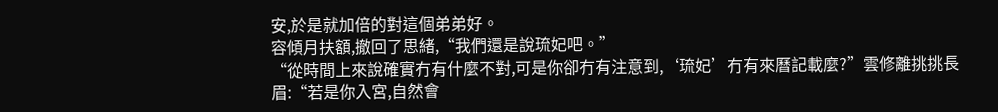安,於是就加倍的對這個弟弟好。
容傾月扶額,撤回了思緒,“我們還是說琉妃吧。”
“從時間上來說確實冇有什麼不對,可是你卻冇有注意到,‘琉妃’冇有來曆記載麼?”雲修離挑挑長眉:“若是你入宮,自然會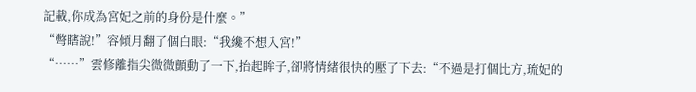記載,你成為宮妃之前的身份是什麼。”
“彆瞎說!”容傾月翻了個白眼:“我纔不想入宮!”
“……”雲修離指尖微微顫動了一下,抬起眸子,卻將情緒很快的壓了下去:“不過是打個比方,琉妃的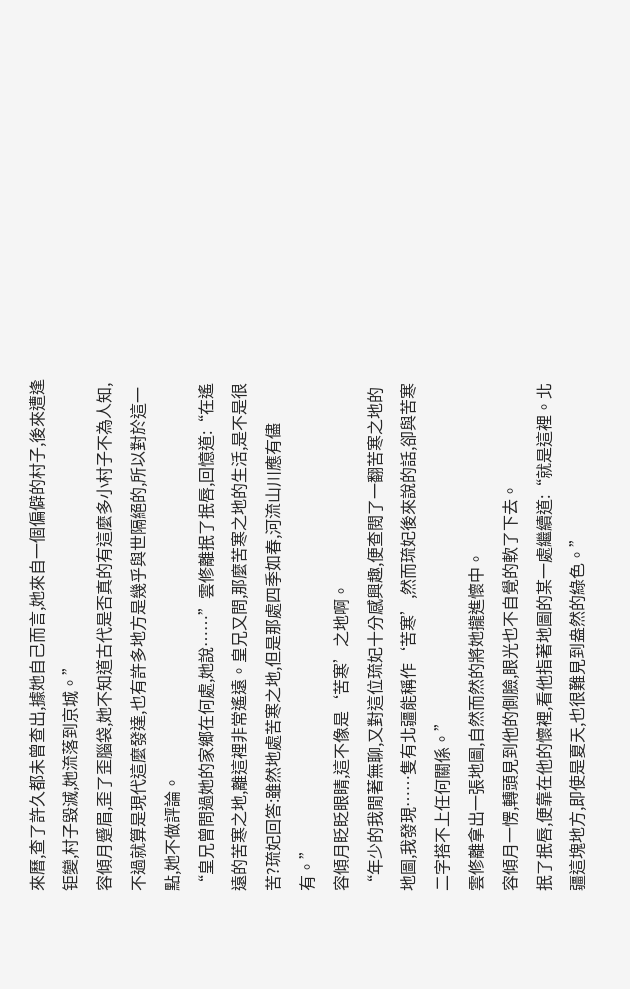來曆,查了許久都未曾查出,據她自己而言,她來自一個偏僻的村子,後來遭逢钜變,村子毀滅,她流落到京城。”
容傾月蹙眉,歪了歪腦袋,她不知道古代是否真的有這麼多小村子不為人知,不過就算是現代這麼發達,也有許多地方是幾乎與世隔絕的,所以對於這一點,她不做評論。
“皇兄曾問過她的家鄉在何處,她說……”雲修離抿了抿唇,回憶道:“在遙遠的苦寒之地,離這裡非常遙遠。皇兄又問,那麼苦寒之地的生活,是不是很苦?琉妃回答:雖然地處苦寒之地,但是那處四季如春,河流山川應有儘有。”
容傾月眨眨眼睛,這不像是‘苦寒’之地啊。
“年少的我閒著無聊,又對這位琉妃十分感興趣,便查閱了一翻苦寒之地的地圖,我發現……隻有北疆能稱作‘苦寒’,然而琉妃後來說的話,卻與苦寒二字搭不上任何關係。”
雲修離拿出一張地圖,自然而然的將她攏進懷中。
容傾月一愣,轉頭見到他的側臉,眼光也不自覺的軟了下去。
抿了抿唇,便靠在他的懷裡,看他指著地圖的某一處繼續道:“就是這裡。北疆這塊地方,即使是夏天,也很難見到盎然的綠色。”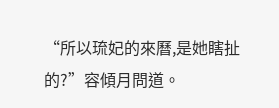“所以琉妃的來曆,是她瞎扯的?”容傾月問道。